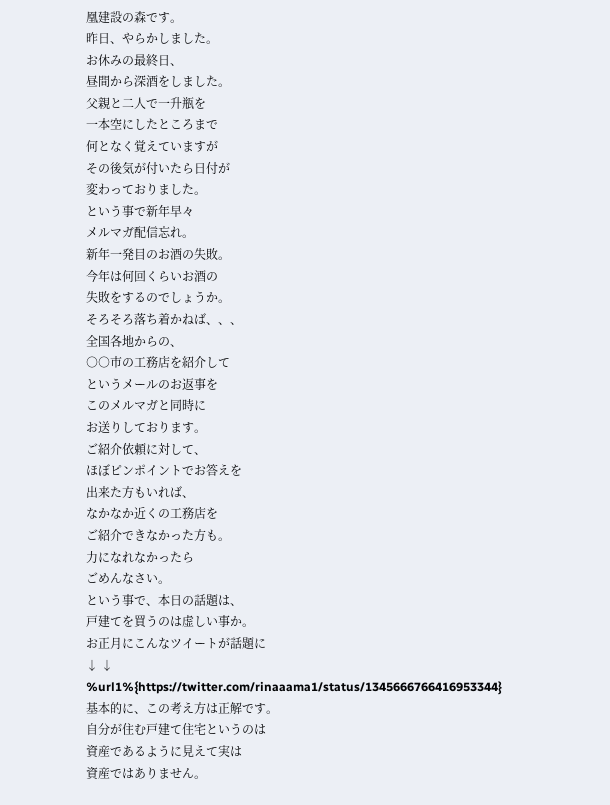凰建設の森です。
昨日、やらかしました。
お休みの最終日、
昼間から深酒をしました。
父親と二人で一升瓶を
一本空にしたところまで
何となく覚えていますが
その後気が付いたら日付が
変わっておりました。
という事で新年早々
メルマガ配信忘れ。
新年一発目のお酒の失敗。
今年は何回くらいお酒の
失敗をするのでしょうか。
そろそろ落ち着かねば、、、
全国各地からの、
○○市の工務店を紹介して
というメールのお返事を
このメルマガと同時に
お送りしております。
ご紹介依頼に対して、
ほぼピンポイントでお答えを
出来た方もいれば、
なかなか近くの工務店を
ご紹介できなかった方も。
力になれなかったら
ごめんなさい。
という事で、本日の話題は、
戸建てを買うのは虚しい事か。
お正月にこんなツイートが話題に
↓ ↓
%url1%{https://twitter.com/rinaaama1/status/1345666766416953344}
基本的に、この考え方は正解です。
自分が住む戸建て住宅というのは
資産であるように見えて実は
資産ではありません。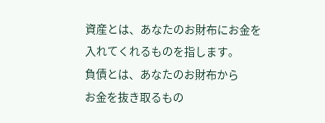資産とは、あなたのお財布にお金を
入れてくれるものを指します。
負債とは、あなたのお財布から
お金を抜き取るもの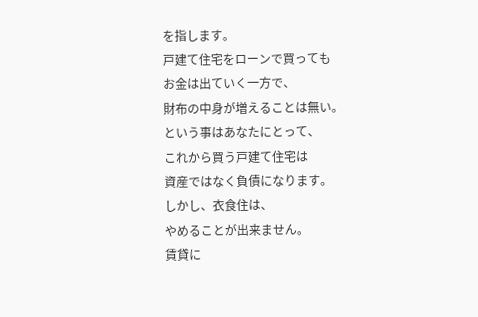を指します。
戸建て住宅をローンで買っても
お金は出ていく一方で、
財布の中身が増えることは無い。
という事はあなたにとって、
これから買う戸建て住宅は
資産ではなく負債になります。
しかし、衣食住は、
やめることが出来ません。
賃貸に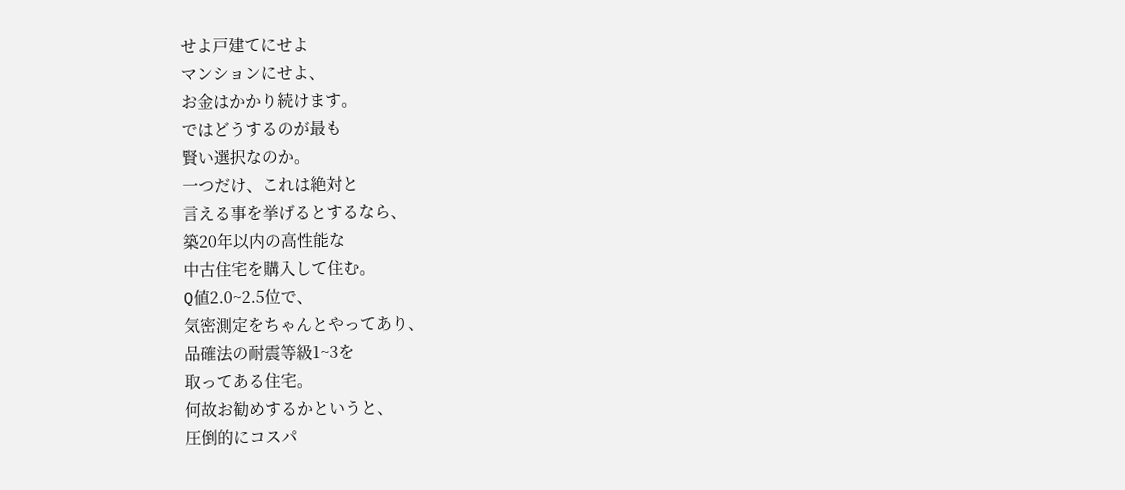せよ戸建てにせよ
マンションにせよ、
お金はかかり続けます。
ではどうするのが最も
賢い選択なのか。
一つだけ、これは絶対と
言える事を挙げるとするなら、
築20年以内の高性能な
中古住宅を購入して住む。
Q値2.0~2.5位で、
気密測定をちゃんとやってあり、
品確法の耐震等級1~3を
取ってある住宅。
何故お勧めするかというと、
圧倒的にコスパ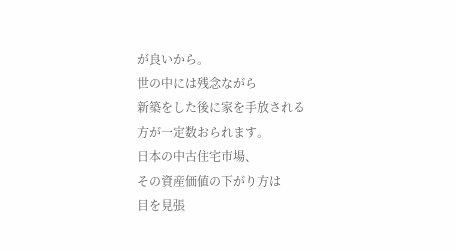が良いから。
世の中には残念ながら
新築をした後に家を手放される
方が一定数おられます。
日本の中古住宅市場、
その資産価値の下がり方は
目を見張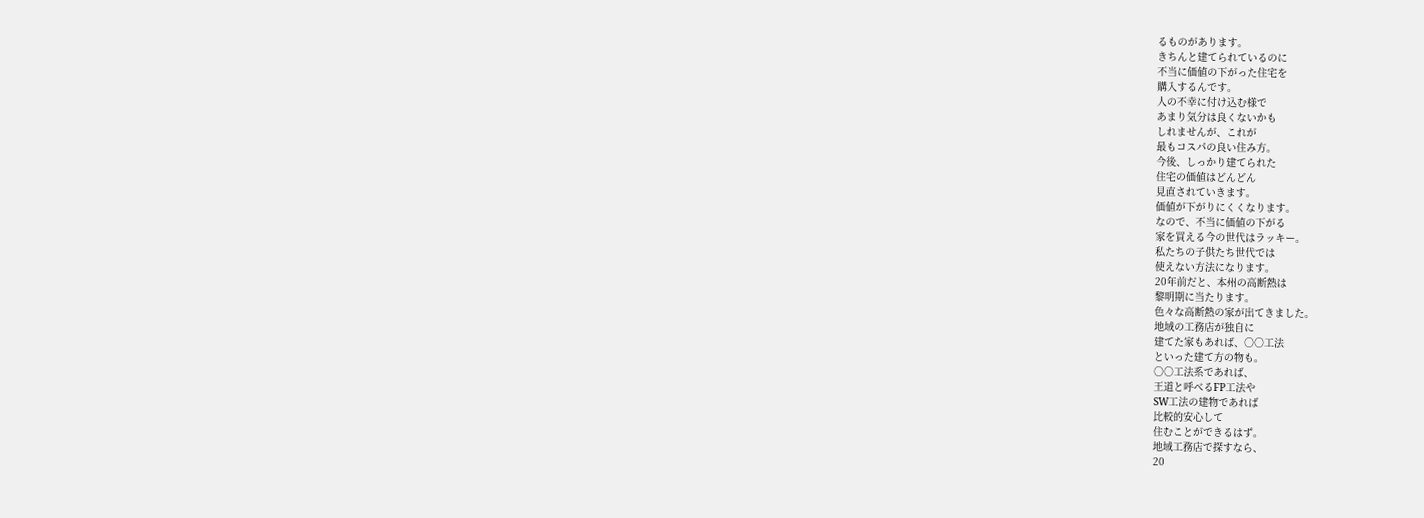るものがあります。
きちんと建てられているのに
不当に価値の下がった住宅を
購入するんです。
人の不幸に付け込む様で
あまり気分は良くないかも
しれませんが、これが
最もコスパの良い住み方。
今後、しっかり建てられた
住宅の価値はどんどん
見直されていきます。
価値が下がりにくくなります。
なので、不当に価値の下がる
家を買える今の世代はラッキー。
私たちの子供たち世代では
使えない方法になります。
20年前だと、本州の高断熱は
黎明期に当たります。
色々な高断熱の家が出てきました。
地域の工務店が独自に
建てた家もあれば、○○工法
といった建て方の物も。
○○工法系であれば、
王道と呼べるFP工法や
SW工法の建物であれば
比較的安心して
住むことができるはず。
地域工務店で探すなら、
20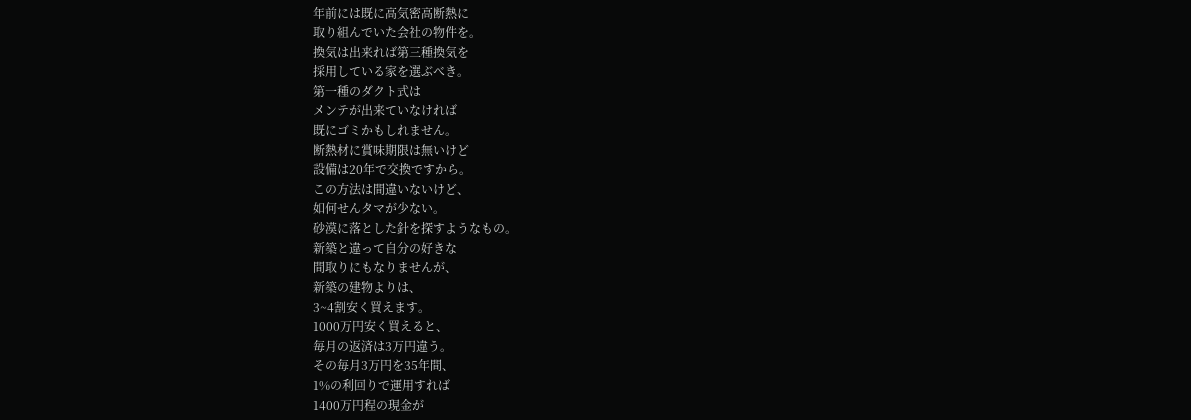年前には既に高気密高断熱に
取り組んでいた会社の物件を。
換気は出来れば第三種換気を
採用している家を選ぶべき。
第一種のダクト式は
メンテが出来ていなければ
既にゴミかもしれません。
断熱材に賞味期限は無いけど
設備は20年で交換ですから。
この方法は間違いないけど、
如何せんタマが少ない。
砂漠に落とした針を探すようなもの。
新築と違って自分の好きな
間取りにもなりませんが、
新築の建物よりは、
3~4割安く買えます。
1000万円安く買えると、
毎月の返済は3万円違う。
その毎月3万円を35年間、
1%の利回りで運用すれば
1400万円程の現金が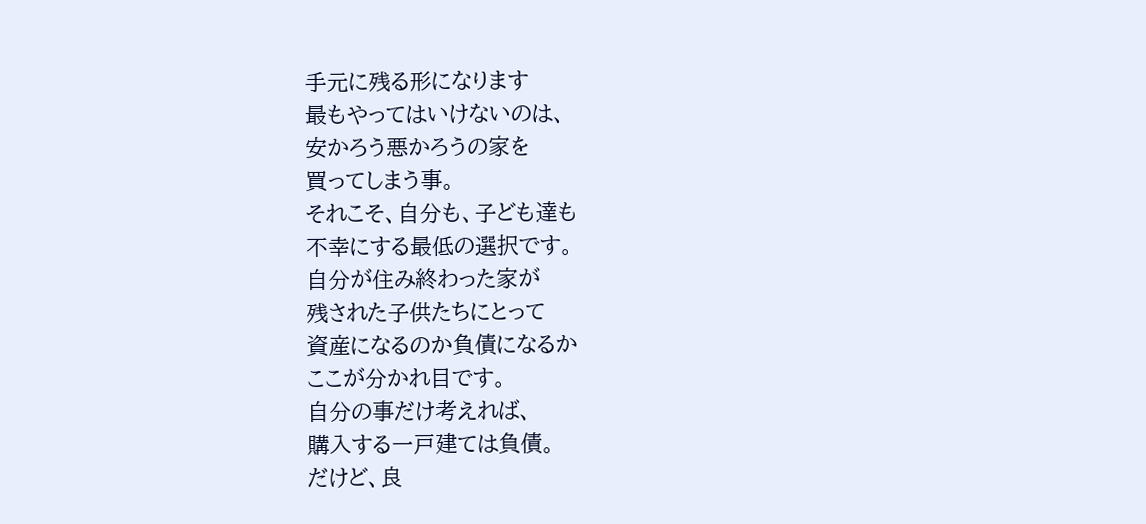手元に残る形になります
最もやってはいけないのは、
安かろう悪かろうの家を
買ってしまう事。
それこそ、自分も、子ども達も
不幸にする最低の選択です。
自分が住み終わった家が
残された子供たちにとって
資産になるのか負債になるか
ここが分かれ目です。
自分の事だけ考えれば、
購入する一戸建ては負債。
だけど、良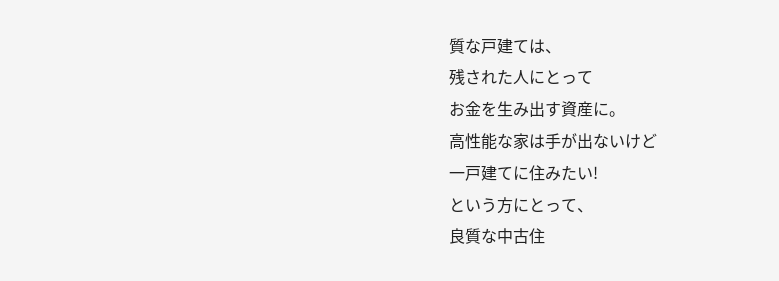質な戸建ては、
残された人にとって
お金を生み出す資産に。
高性能な家は手が出ないけど
一戸建てに住みたい!
という方にとって、
良質な中古住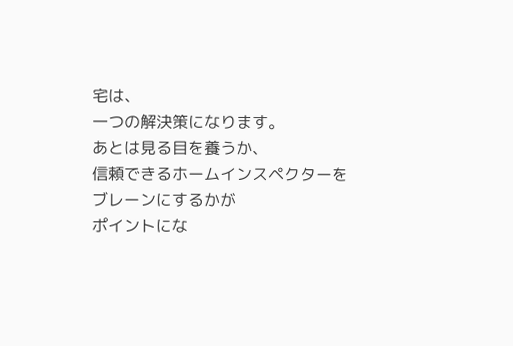宅は、
一つの解決策になります。
あとは見る目を養うか、
信頼できるホームインスペクターを
ブレーンにするかが
ポイントにな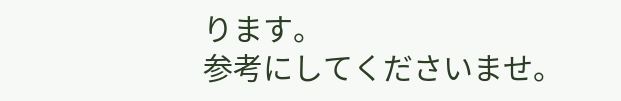ります。
参考にしてくださいませ。